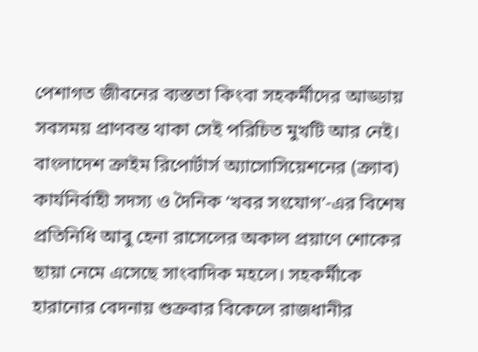পেশাগত জীবনের ব্যস্ততা কিংবা সহকর্মীদের আড্ডায় সবসময় প্রাণবন্ত থাকা সেই পরিচিত মুখটি আর নেই। বাংলাদেশ ক্রাইম রিপোর্টার্স অ্যাসোসিয়েশনের (ক্র্যাব) কার্যনির্বাহী সদস্য ও দৈনিক ‘খবর সংযোগ’-এর বিশেষ প্রতিনিধি আবু হেনা রাসেলের অকাল প্রয়াণে শোকের ছায়া নেমে এসেছে সাংবাদিক মহলে। সহকর্মীকে হারানোর বেদনায় শুক্রবার বিকেলে রাজধানীর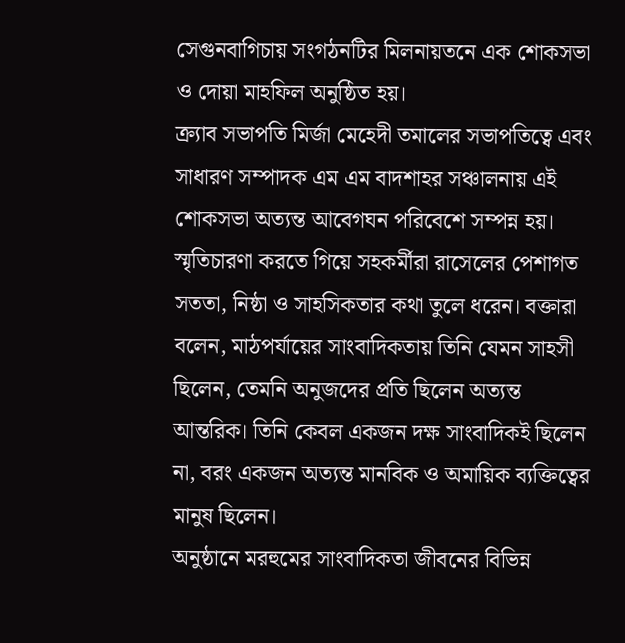সেগুনবাগিচায় সংগঠনটির মিলনায়তনে এক শোকসভা ও দোয়া মাহফিল অনুষ্ঠিত হয়।
ক্র্যাব সভাপতি মির্জা মেহেদী তমালের সভাপতিত্বে এবং সাধারণ সম্পাদক এম এম বাদশাহর সঞ্চালনায় এই শোকসভা অত্যন্ত আবেগঘন পরিবেশে সম্পন্ন হয়। স্মৃতিচারণা করতে গিয়ে সহকর্মীরা রাসেলের পেশাগত সততা, নিষ্ঠা ও সাহসিকতার কথা তুলে ধরেন। বক্তারা বলেন, মাঠপর্যায়ের সাংবাদিকতায় তিনি যেমন সাহসী ছিলেন, তেমনি অনুজদের প্রতি ছিলেন অত্যন্ত আন্তরিক। তিনি কেবল একজন দক্ষ সাংবাদিকই ছিলেন না, বরং একজন অত্যন্ত মানবিক ও অমায়িক ব্যক্তিত্বের মানুষ ছিলেন।
অনুষ্ঠানে মরহুমের সাংবাদিকতা জীবনের বিভিন্ন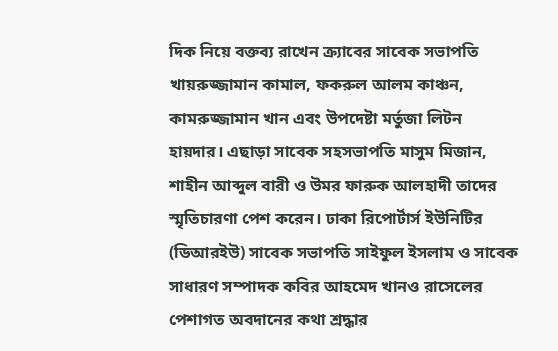দিক নিয়ে বক্তব্য রাখেন ক্র্যাবের সাবেক সভাপতি খায়রুজ্জামান কামাল, ফকরুল আলম কাঞ্চন, কামরুজ্জামান খান এবং উপদেষ্টা মর্তুজা লিটন হায়দার। এছাড়া সাবেক সহসভাপতি মাসুম মিজান, শাহীন আব্দুল বারী ও উমর ফারুক আলহাদী তাদের স্মৃতিচারণা পেশ করেন। ঢাকা রিপোর্টার্স ইউনিটির (ডিআরইউ) সাবেক সভাপতি সাইফুল ইসলাম ও সাবেক সাধারণ সম্পাদক কবির আহমেদ খানও রাসেলের পেশাগত অবদানের কথা শ্রদ্ধার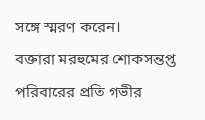সঙ্গে স্মরণ করেন।
বক্তারা মরহুমের শোকসন্তপ্ত পরিবারের প্রতি গভীর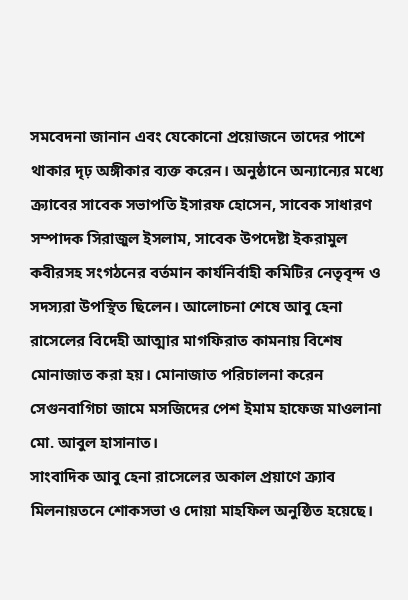সমবেদনা জানান এবং যেকোনো প্রয়োজনে তাদের পাশে থাকার দৃঢ় অঙ্গীকার ব্যক্ত করেন। অনুষ্ঠানে অন্যান্যের মধ্যে ক্র্যাবের সাবেক সভাপতি ইসারফ হোসেন, সাবেক সাধারণ সম্পাদক সিরাজুল ইসলাম, সাবেক উপদেষ্টা ইকরামুল কবীরসহ সংগঠনের বর্তমান কার্যনির্বাহী কমিটির নেতৃবৃন্দ ও সদস্যরা উপস্থিত ছিলেন। আলোচনা শেষে আবু হেনা রাসেলের বিদেহী আত্মার মাগফিরাত কামনায় বিশেষ মোনাজাত করা হয়। মোনাজাত পরিচালনা করেন সেগুনবাগিচা জামে মসজিদের পেশ ইমাম হাফেজ মাওলানা মো. আবুল হাসানাত।
সাংবাদিক আবু হেনা রাসেলের অকাল প্রয়াণে ক্র্যাব মিলনায়তনে শোকসভা ও দোয়া মাহফিল অনুষ্ঠিত হয়েছে।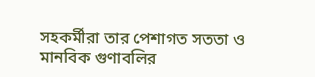সহকর্মীরা তার পেশাগত সততা ও মানবিক গুণাবলির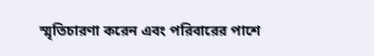স্মৃতিচারণা করেন এবং পরিবারের পাশে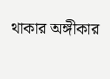থাকার অঙ্গীকার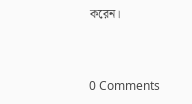করেন।


0 Comments